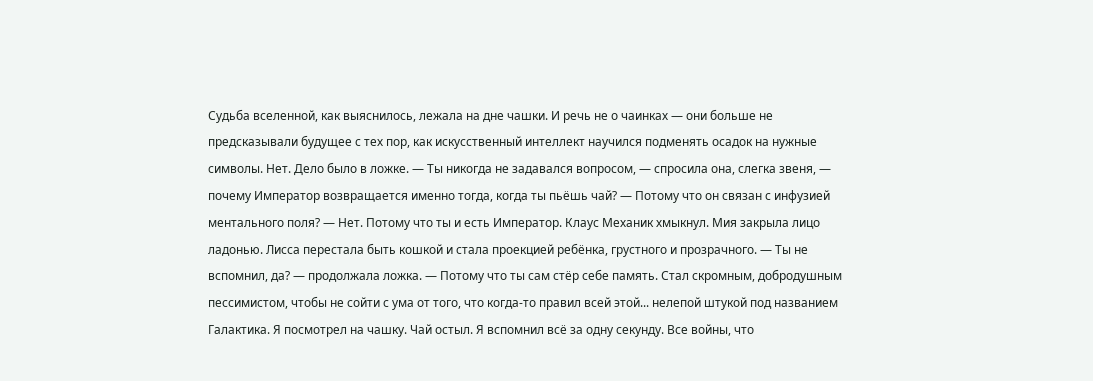Судьба вселенной, как выяснилось, лежала на дне чашки. И речь не о чаинках — они больше не предсказывали будущее с тех пор, как искусственный интеллект научился подменять осадок на нужные символы. Нет. Дело было в ложке. — Ты никогда не задавался вопросом, — спросила она, слегка звеня, — почему Император возвращается именно тогда, когда ты пьёшь чай? — Потому что он связан с инфузией ментального поля? — Нет. Потому что ты и есть Император. Клаус Механик хмыкнул. Мия закрыла лицо ладонью. Лисса перестала быть кошкой и стала проекцией ребёнка, грустного и прозрачного. — Ты не вспомнил, да? — продолжала ложка. — Потому что ты сам стёр себе память. Стал скромным, добродушным пессимистом, чтобы не сойти с ума от того, что когда-то правил всей этой... нелепой штукой под названием Галактика. Я посмотрел на чашку. Чай остыл. Я вспомнил всё за одну секунду. Все войны, что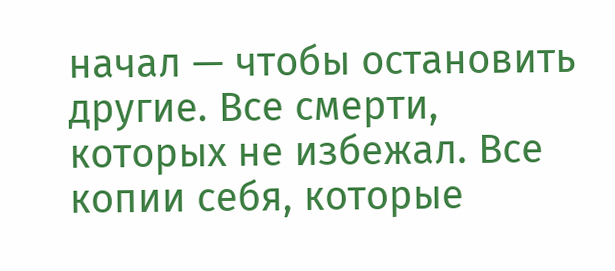начал — чтобы остановить другие. Все смерти, которых не избежал. Все копии себя, которые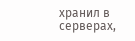хранил в серверах,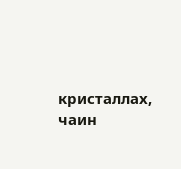кристаллах, чаин